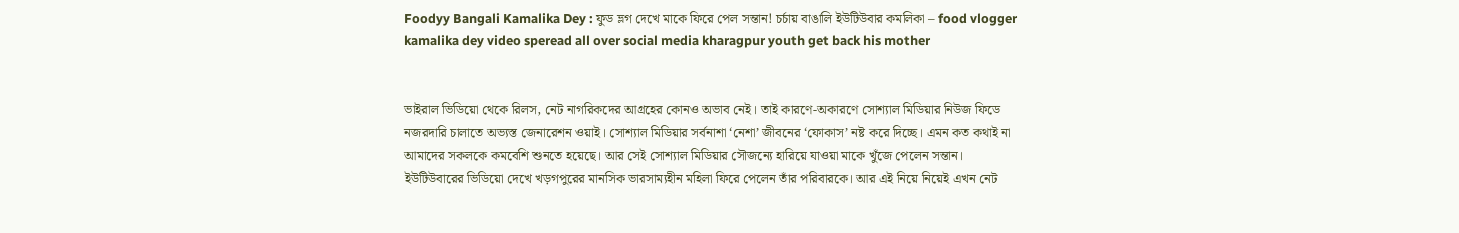Foodyy Bangali Kamalika Dey : ফুড ভ্লগ দেখে মাকে ফিরে পেল সন্তান! চর্চায় বাঙালি ইউটিউবার কমলিকা – food vlogger kamalika dey video speread all over social media kharagpur youth get back his mother


ভাইরাল ভিডিয়ো থেকে রিলস, নেট নাগরিকদের আগ্রহের কোনও অভাব নেই। তাই কারণে-অকারণে সোশ্যাল মিডিয়ার নিউজ ফিডে নজরদারি চালাতে অভ্যস্ত জেনারেশন ওয়াই। সোশ্যাল মিডিয়ার সর্বনাশা ‘নেশা’ জীবনের ‘ফোকাস’ নষ্ট করে দিচ্ছে। এমন কত কথাই না আমাদের সকলকে কমবেশি শুনতে হয়েছে। আর সেই সোশ্যাল মিডিয়ার সৌজন্যে হারিয়ে যাওয়া মাকে খুঁজে পেলেন সন্তান। ইউটিউবারের ভিডিয়ো দেখে খড়গপুরের মানসিক ভারসাম্যহীন মহিলা ফিরে পেলেন তাঁর পরিবারকে। আর এই নিয়ে নিয়েই এখন নেট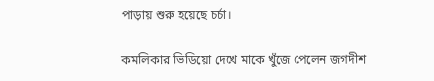পাড়ায় শুরু হয়েছে চর্চা।

কমলিকার ভিডিয়ো দেখে মাকে খুঁজে পেলেন জগদীশ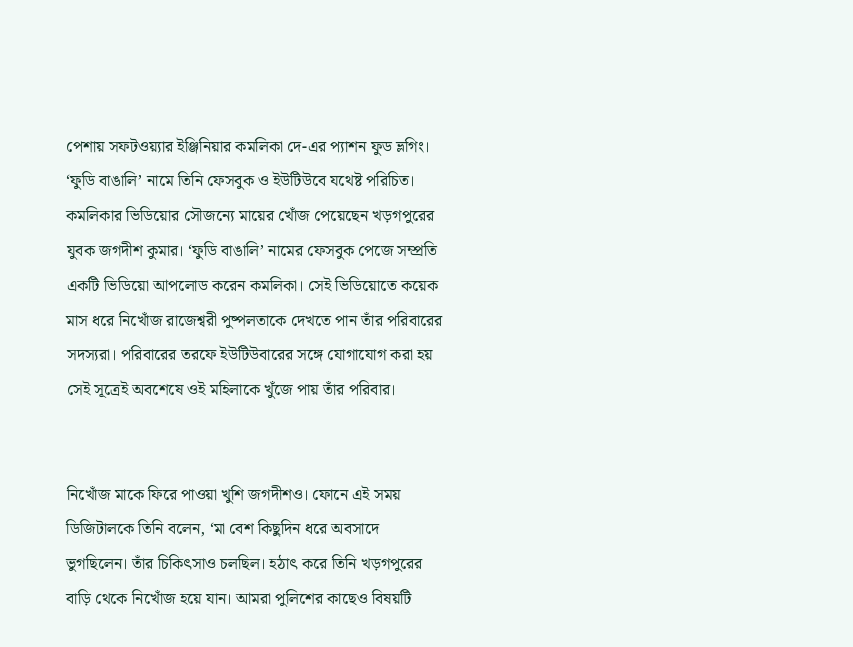পেশায় সফটওয়্যার ইঞ্জিনিয়ার কমলিকা দে-এর প্যাশন ফুড ভ্লগিং। ‘ফুডি বাঙালি’ নামে তিনি ফেসবুক ও ইউটিউবে যথেষ্ট পরিচিত। কমলিকার ভিডিয়োর সৌজন্যে মায়ের খোঁজ পেয়েছেন খড়গপুরের যুবক জগদীশ কুমার। ‘ফুডি বাঙালি’ নামের ফেসবুক পেজে সম্প্রতি একটি ভিডিয়ো আপলোড করেন কমলিকা। সেই ভিডিয়োতে কয়েক মাস ধরে নিখোঁজ রাজেশ্বরী পুষ্পলতাকে দেখতে পান তাঁর পরিবারের সদস্যরা। পরিবারের তরফে ইউটিউবারের সঙ্গে যোগাযোগ করা হয় সেই সূত্রেই অবশেষে ওই মহিলাকে খুঁজে পায় তাঁর পরিবার।


নিখোঁজ মাকে ফিরে পাওয়া খুশি জগদীশও। ফোনে এই সময় ডিজিটালকে তিনি বলেন, ‘মা বেশ কিছুদিন ধরে অবসাদে ভুগছিলেন। তাঁর চিকিৎসাও চলছিল। হঠাৎ করে তিনি খড়গপুরের বাড়ি থেকে নিখোঁজ হয়ে যান। আমরা পুলিশের কাছেও বিষয়টি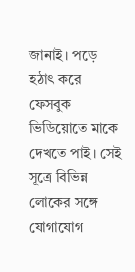জানাই। পড়ে হঠাৎ করে ফেসবুক ভিডিয়োতে মাকে দেখতে পাই। সেই সূত্রে বিভিন্ন লোকের সঙ্গে যোগাযোগ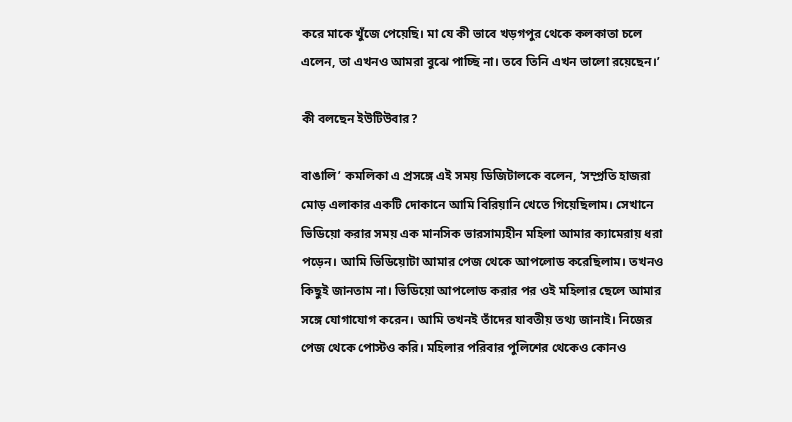করে মাকে খুঁজে পেয়েছি। মা যে কী ভাবে খড়গপুর থেকে কলকাতা চলে এলেন, তা এখনও আমরা বুঝে পাচ্ছি না। তবে তিনি এখন ভালো রয়েছেন।’

কী বলছেন ইউটিউবার?

বাঙালি’ কমলিকা এ প্রসঙ্গে এই সময় ডিজিটালকে বলেন, ‘সম্প্রতি হাজরা মোড় এলাকার একটি দোকানে আমি বিরিয়ানি খেতে গিয়েছিলাম। সেখানে ভিডিয়ো করার সময় এক মানসিক ভারসাম্যহীন মহিলা আমার ক্যামেরায় ধরা পড়েন। আমি ভিডিয়োটা আমার পেজ থেকে আপলোড করেছিলাম। তখনও কিছুই জানতাম না। ভিডিয়ো আপলোড করার পর ওই মহিলার ছেলে আমার সঙ্গে যোগাযোগ করেন। আমি তখনই তাঁদের যাবতীয় তথ্য জানাই। নিজের পেজ থেকে পোস্টও করি। মহিলার পরিবার পুলিশের থেকেও কোনও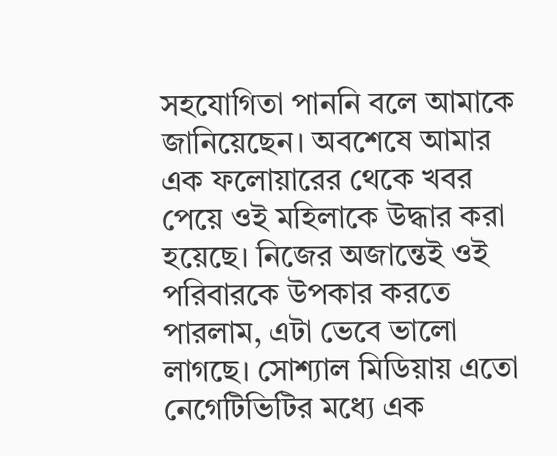সহযোগিতা পাননি বলে আমাকে জানিয়েছেন। অবশেষে আমার এক ফলোয়ারের থেকে খবর পেয়ে ওই মহিলাকে উদ্ধার করা হয়েছে। নিজের অজান্তেই ওই পরিবারকে উপকার করতে পারলাম, এটা ভেবে ভালো লাগছে। সোশ্যাল মিডিয়ায় এতো নেগেটিভিটির মধ্যে এক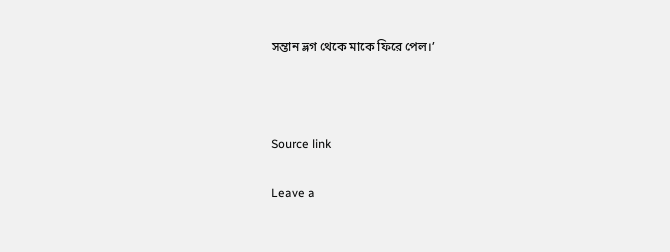সন্তান ভ্লগ থেকে মাকে ফিরে পেল।’



Source link

Leave a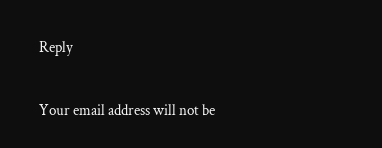Reply

Your email address will not be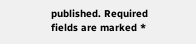published. Required fields are marked *